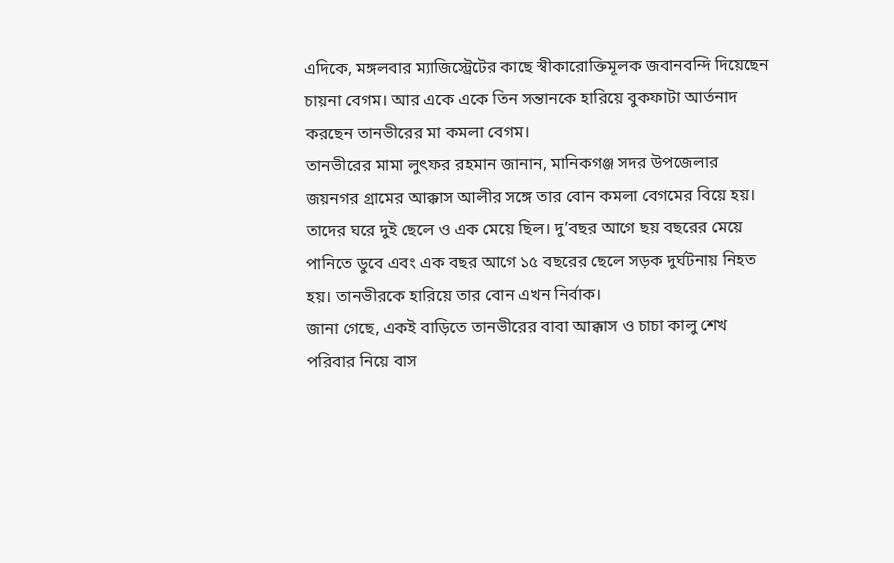এদিকে, মঙ্গলবার ম্যাজিস্ট্রেটের কাছে স্বীকারোক্তিমূলক জবানবন্দি দিয়েছেন চায়না বেগম। আর একে একে তিন সন্তানকে হারিয়ে বুকফাটা আর্তনাদ করছেন তানভীরের মা কমলা বেগম।
তানভীরের মামা লুৎফর রহমান জানান, মানিকগঞ্জ সদর উপজেলার জয়নগর গ্রামের আক্কাস আলীর সঙ্গে তার বোন কমলা বেগমের বিয়ে হয়। তাদের ঘরে দুই ছেলে ও এক মেয়ে ছিল। দু’বছর আগে ছয় বছরের মেয়ে পানিতে ডুবে এবং এক বছর আগে ১৫ বছরের ছেলে সড়ক দুর্ঘটনায় নিহত হয়। তানভীরকে হারিয়ে তার বোন এখন নির্বাক।
জানা গেছে, একই বাড়িতে তানভীরের বাবা আক্কাস ও চাচা কালু শেখ পরিবার নিয়ে বাস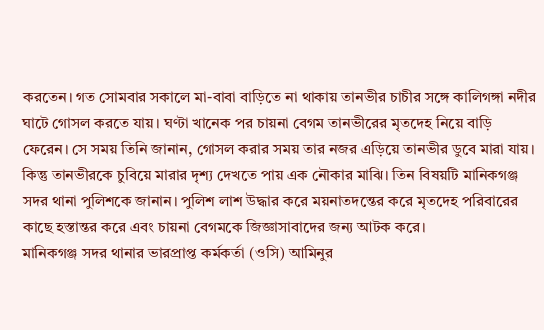করতেন। গত সোমবার সকালে মা-বাবা বাড়িতে না থাকায় তানভীর চাচীর সঙ্গে কালিগঙ্গা নদীর ঘাটে গোসল করতে যায়। ঘণ্টা খানেক পর চায়না বেগম তানভীরের মৃতদেহ নিয়ে বাড়ি ফেরেন। সে সময় তিনি জানান, গোসল করার সময় তার নজর এড়িয়ে তানভীর ডুবে মারা যায়। কিন্তু তানভীরকে চুবিয়ে মারার দৃশ্য দেখতে পায় এক নৌকার মাঝি। তিন বিষয়টি মানিকগঞ্জ সদর থানা পুলিশকে জানান। পুলিশ লাশ উদ্ধার করে ময়নাতদন্তের করে মৃতদেহ পরিবারের কাছে হস্তান্তর করে এবং চায়না বেগমকে জিজ্ঞাসাবাদের জন্য আটক করে।
মানিকগঞ্জ সদর থানার ভারপ্রাপ্ত কর্মকর্তা (ওসি) আমিনুর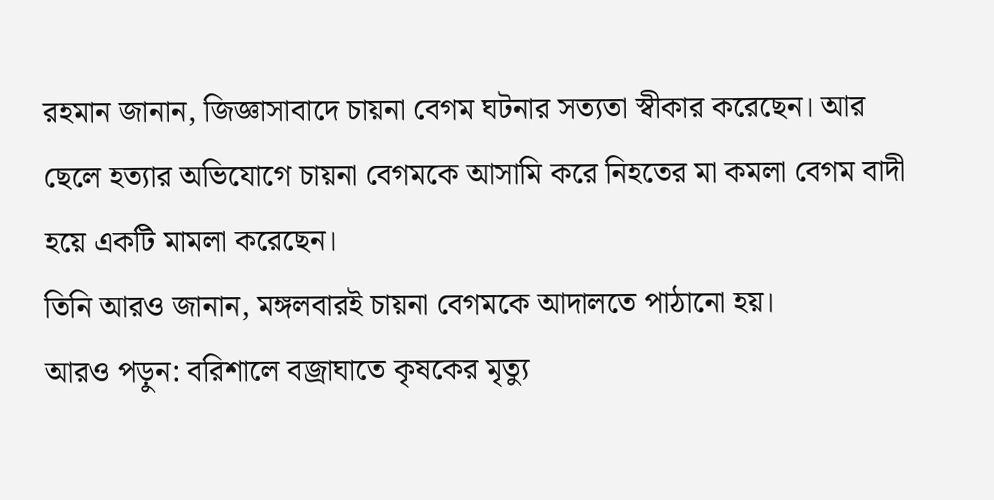রহমান জানান, জিজ্ঞাসাবাদে চায়না বেগম ঘটনার সত্যতা স্বীকার করেছেন। আর ছেলে হত্যার অভিযোগে চায়না বেগমকে আসামি করে নিহতের মা কমলা বেগম বাদী হয়ে একটি মামলা করেছেন।
তিনি আরও জানান, মঙ্গলবারই চায়না বেগমকে আদালতে পাঠানো হয়।
আরও পড়ুন: বরিশালে বজ্রাঘাতে কৃষকের মৃত্যু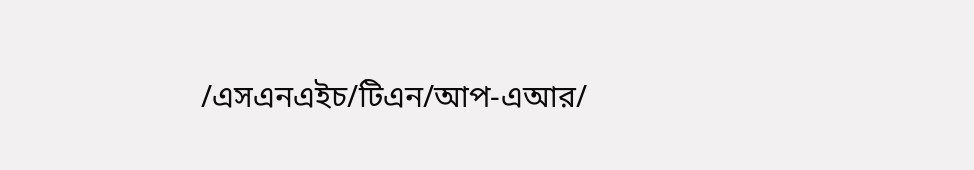/এসএনএইচ/টিএন/আপ-এআর/